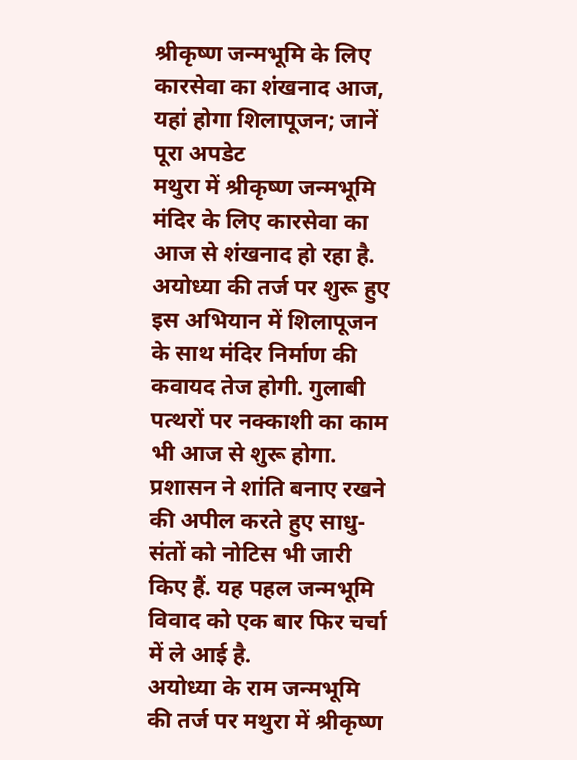श्रीकृष्ण जन्मभूमि के लिए कारसेवा का शंखनाद आज, यहां होगा शिलापूजन; जानें पूरा अपडेट
मथुरा में श्रीकृष्ण जन्मभूमि मंदिर के लिए कारसेवा का आज से शंखनाद हो रहा है. अयोध्या की तर्ज पर शुरू हुए इस अभियान में शिलापूजन के साथ मंदिर निर्माण की कवायद तेज होगी. गुलाबी पत्थरों पर नक्काशी का काम भी आज से शुरू होगा. प्रशासन ने शांति बनाए रखने की अपील करते हुए साधु-संतों को नोटिस भी जारी किए हैं. यह पहल जन्मभूमि विवाद को एक बार फिर चर्चा में ले आई है.
अयोध्या के राम जन्मभूमि की तर्ज पर मथुरा में श्रीकृष्ण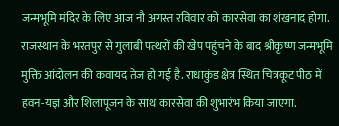जन्मभूमि मंदिर के लिए आज नौ अगस्त रविवार को कारसेवा का शंखनाद होगा. राजस्थान के भरतपुर से गुलाबी पत्थरों की खेप पहुंचने के बाद श्रीकृष्ण जन्मभूमि मुक्ति आंदोलन की कवायद तेज हो गई है. राधाकुंड क्षेत्र स्थित चित्रकूट पीठ में हवन-यज्ञ और शिलापूजन के साथ कारसेवा की शुभारंभ किया जाएगा.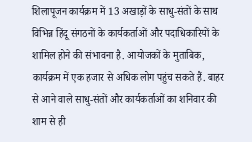शिलापूजन कार्यक्रम में 13 अखाड़ों के साधु-संतों के साथ विभिन्न हिंदू संगठनों के कार्यकर्ताओं और पदाधिकारियों के शामिल होने की संभावना है. आयोजकों के मुताबिक, कार्यक्रम में एक हजार से अधिक लोग पहुंच सकते हैं. बाहर से आने वाले साधु-संतों और कार्यकर्ताओं का शनिवार की शाम से ही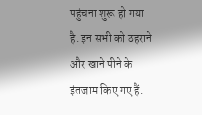पहुंचना शुरू हो गया है. इन सभी को ठहराने और खाने पीने के इंतजाम किए गए हैं.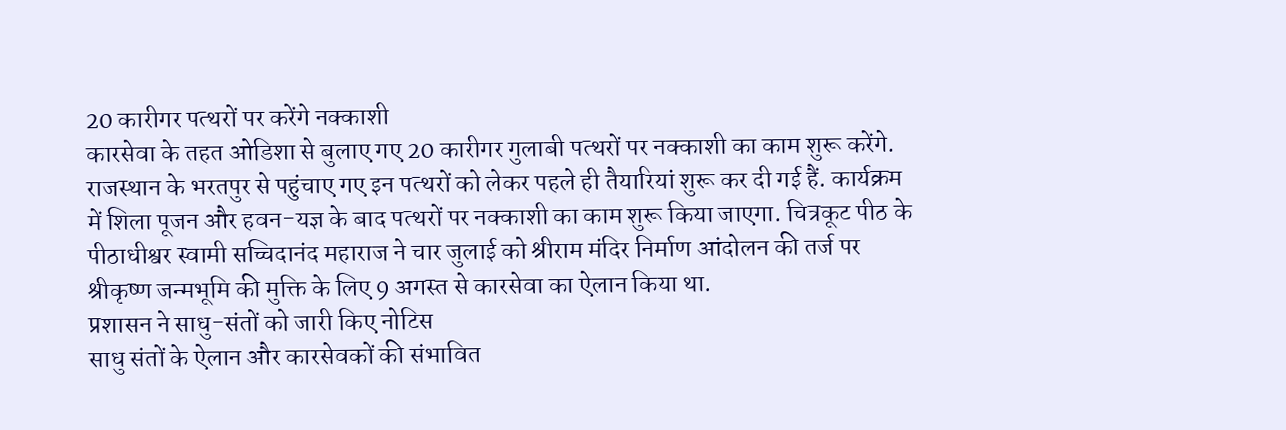20 कारीगर पत्थरों पर करेंगे नक्काशी
कारसेवा के तहत ओडिशा से बुलाए गए 20 कारीगर गुलाबी पत्थरों पर नक्काशी का काम शुरू करेंगे. राजस्थान के भरतपुर से पहुंचाए गए इन पत्थरों को लेकर पहले ही तैयारियां शुरू कर दी गई हैं. कार्यक्रम में शिला पूजन और हवन-यज्ञ के बाद पत्थरों पर नक्काशी का काम शुरू किया जाएगा. चित्रकूट पीठ के पीठाधीश्वर स्वामी सच्चिदानंद महाराज ने चार जुलाई को श्रीराम मंदिर निर्माण आंदोलन की तर्ज पर श्रीकृष्ण जन्मभूमि की मुक्ति के लिए 9 अगस्त से कारसेवा का ऐलान किया था.
प्रशासन ने साधु-संतों को जारी किए नोटिस
साधु संतों के ऐलान और कारसेवकों की संभावित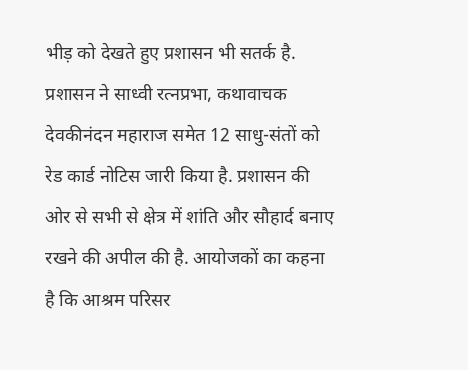भीड़ को देखते हुए प्रशासन भी सतर्क है. प्रशासन ने साध्वी रत्नप्रभा, कथावाचक देवकीनंदन महाराज समेत 12 साधु-संतों को रेड कार्ड नोटिस जारी किया है. प्रशासन की ओर से सभी से क्षेत्र में शांति और सौहार्द बनाए रखने की अपील की है. आयोजकों का कहना है कि आश्रम परिसर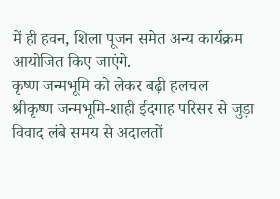में ही हवन, शिला पूजन समेत अन्य कार्यक्रम आयोजित किए जाएंगे.
कृष्ण जन्मभूमि को लेकर बढ़ी हलचल
श्रीकृष्ण जन्मभूमि-शाही ईदगाह परिसर से जुड़ा विवाद लंबे समय से अदालतों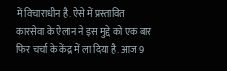में विचाराधीन है. ऐसे में प्रस्तावित कारसेवा के ऐलान ने इस मुद्दे को एक बार फिर चर्चा के केंद्र में ला दिया है. आज 9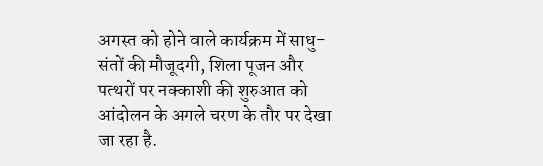अगस्त को होने वाले कार्यक्रम में साधु-संतों की मौजूदगी, शिला पूजन और पत्थरों पर नक्काशी की शुरुआत को आंदोलन के अगले चरण के तौर पर देखा जा रहा है.